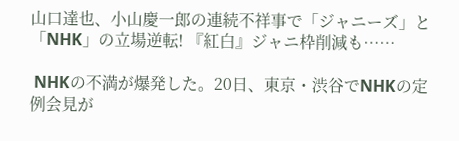山口達也、小山慶一郎の連続不祥事で「ジャニーズ」と「NHK」の立場逆転! 『紅白』ジャニ枠削減も……

 NHKの不満が爆発した。20日、東京・渋谷でNHKの定例会見が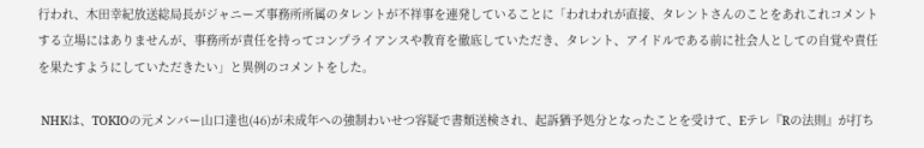行われ、木田幸紀放送総局長がジャニーズ事務所所属のタレントが不祥事を連発していることに「われわれが直接、タレントさんのことをあれこれコメントする立場にはありませんが、事務所が責任を持ってコンプライアンスや教育を徹底していただき、タレント、アイドルである前に社会人としての自覚や責任を果たすようにしていただきたい」と異例のコメントをした。

 NHKは、TOKIOの元メンバー山口達也(46)が未成年への強制わいせつ容疑で書類送検され、起訴猶予処分となったことを受けて、Eテレ『Rの法則』が打ち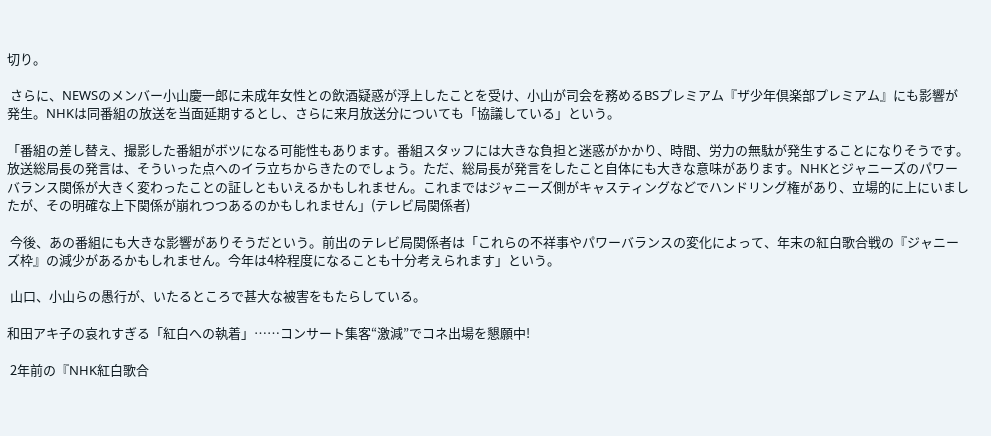切り。

 さらに、NEWSのメンバー小山慶一郎に未成年女性との飲酒疑惑が浮上したことを受け、小山が司会を務めるBSプレミアム『ザ少年倶楽部プレミアム』にも影響が発生。NHKは同番組の放送を当面延期するとし、さらに来月放送分についても「協議している」という。

「番組の差し替え、撮影した番組がボツになる可能性もあります。番組スタッフには大きな負担と迷惑がかかり、時間、労力の無駄が発生することになりそうです。放送総局長の発言は、そういった点へのイラ立ちからきたのでしょう。ただ、総局長が発言をしたこと自体にも大きな意味があります。NHKとジャニーズのパワーバランス関係が大きく変わったことの証しともいえるかもしれません。これまではジャニーズ側がキャスティングなどでハンドリング権があり、立場的に上にいましたが、その明確な上下関係が崩れつつあるのかもしれません」(テレビ局関係者)

 今後、あの番組にも大きな影響がありそうだという。前出のテレビ局関係者は「これらの不祥事やパワーバランスの変化によって、年末の紅白歌合戦の『ジャニーズ枠』の減少があるかもしれません。今年は4枠程度になることも十分考えられます」という。

 山口、小山らの愚行が、いたるところで甚大な被害をもたらしている。

和田アキ子の哀れすぎる「紅白への執着」……コンサート集客“激減”でコネ出場を懇願中!

 2年前の『NHK紅白歌合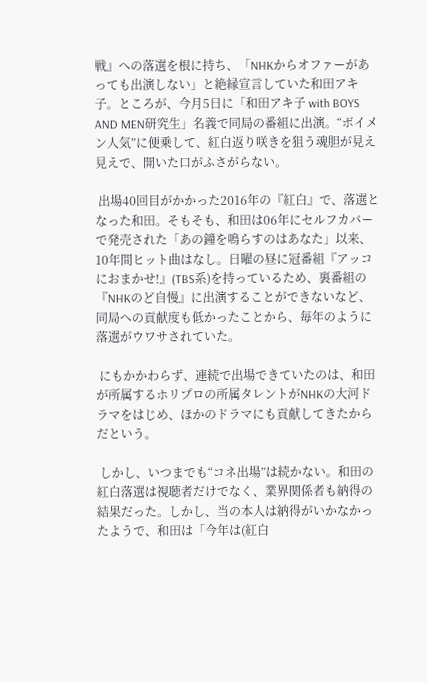戦』への落選を根に持ち、「NHKからオファーがあっても出演しない」と絶縁宣言していた和田アキ子。ところが、今月5日に「和田アキ子 with BOYS AND MEN研究生」名義で同局の番組に出演。“ボイメン人気”に便乗して、紅白返り咲きを狙う魂胆が見え見えで、開いた口がふさがらない。

 出場40回目がかかった2016年の『紅白』で、落選となった和田。そもそも、和田は06年にセルフカバーで発売された「あの鐘を鳴らすのはあなた」以来、10年間ヒット曲はなし。日曜の昼に冠番組『アッコにおまかせ!』(TBS系)を持っているため、裏番組の『NHKのど自慢』に出演することができないなど、同局への貢献度も低かったことから、毎年のように落選がウワサされていた。

 にもかかわらず、連続で出場できていたのは、和田が所属するホリプロの所属タレントがNHKの大河ドラマをはじめ、ほかのドラマにも貢献してきたからだという。

 しかし、いつまでも“コネ出場”は続かない。和田の紅白落選は視聴者だけでなく、業界関係者も納得の結果だった。しかし、当の本人は納得がいかなかったようで、和田は「今年は(紅白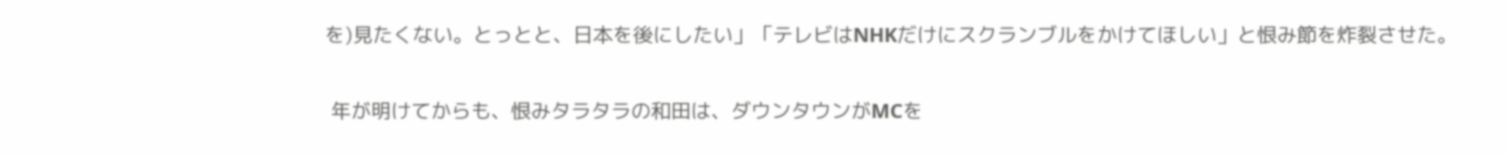を)見たくない。とっとと、日本を後にしたい」「テレビはNHKだけにスクランブルをかけてほしい」と恨み節を炸裂させた。

 年が明けてからも、恨みタラタラの和田は、ダウンタウンがMCを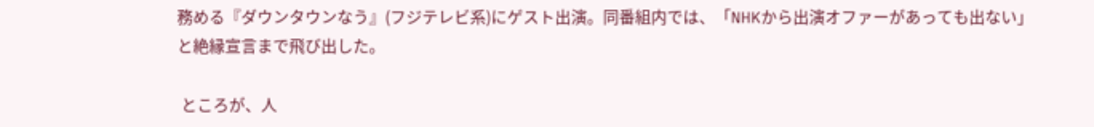務める『ダウンタウンなう』(フジテレビ系)にゲスト出演。同番組内では、「NHKから出演オファーがあっても出ない」と絶縁宣言まで飛び出した。

 ところが、人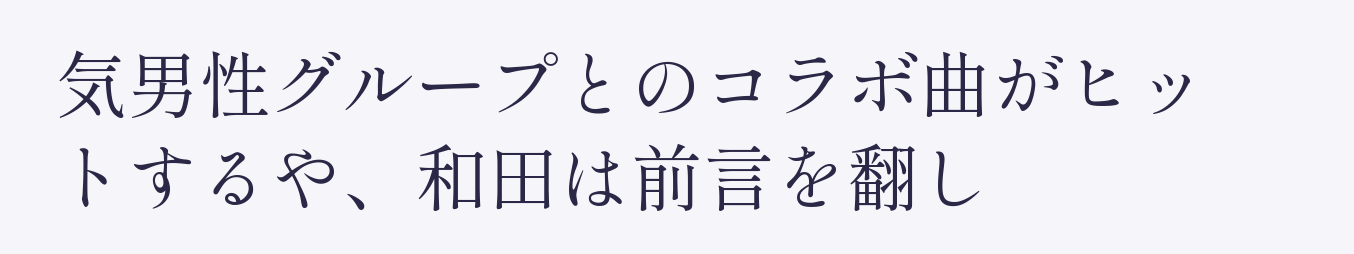気男性グループとのコラボ曲がヒットするや、和田は前言を翻し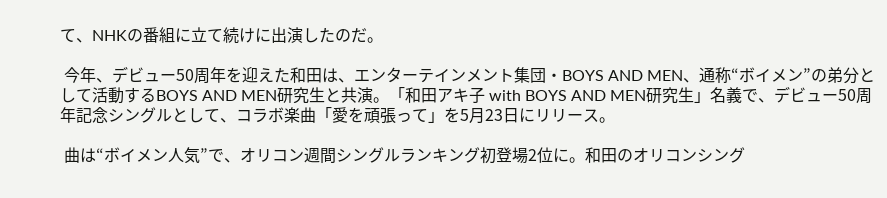て、NHKの番組に立て続けに出演したのだ。

 今年、デビュー50周年を迎えた和田は、エンターテインメント集団・BOYS AND MEN、通称“ボイメン”の弟分として活動するBOYS AND MEN研究生と共演。「和田アキ子 with BOYS AND MEN研究生」名義で、デビュー50周年記念シングルとして、コラボ楽曲「愛を頑張って」を5月23日にリリース。

 曲は“ボイメン人気”で、オリコン週間シングルランキング初登場2位に。和田のオリコンシング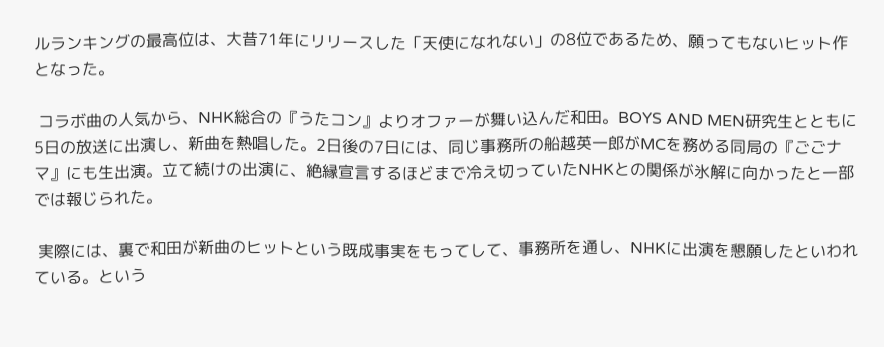ルランキングの最高位は、大昔71年にリリースした「天使になれない」の8位であるため、願ってもないヒット作となった。

 コラボ曲の人気から、NHK総合の『うたコン』よりオファーが舞い込んだ和田。BOYS AND MEN研究生とともに5日の放送に出演し、新曲を熱唱した。2日後の7日には、同じ事務所の船越英一郎がMCを務める同局の『ごごナマ』にも生出演。立て続けの出演に、絶縁宣言するほどまで冷え切っていたNHKとの関係が氷解に向かったと一部では報じられた。

 実際には、裏で和田が新曲のヒットという既成事実をもってして、事務所を通し、NHKに出演を懇願したといわれている。という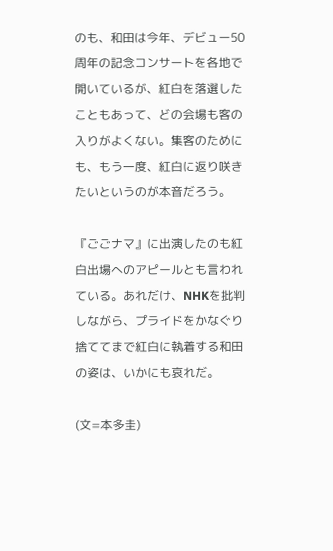のも、和田は今年、デビュー50周年の記念コンサートを各地で開いているが、紅白を落選したこともあって、どの会場も客の入りがよくない。集客のためにも、もう一度、紅白に返り咲きたいというのが本音だろう。

『ごごナマ』に出演したのも紅白出場へのアピールとも言われている。あれだけ、NHKを批判しながら、プライドをかなぐり捨ててまで紅白に執着する和田の姿は、いかにも哀れだ。

(文=本多圭)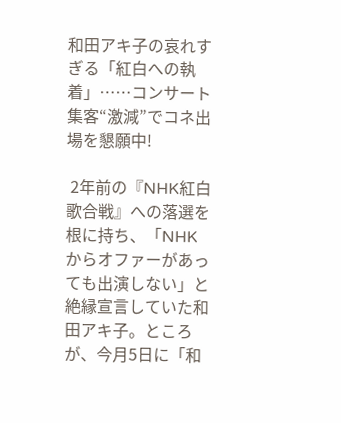和田アキ子の哀れすぎる「紅白への執着」……コンサート集客“激減”でコネ出場を懇願中!

 2年前の『NHK紅白歌合戦』への落選を根に持ち、「NHKからオファーがあっても出演しない」と絶縁宣言していた和田アキ子。ところが、今月5日に「和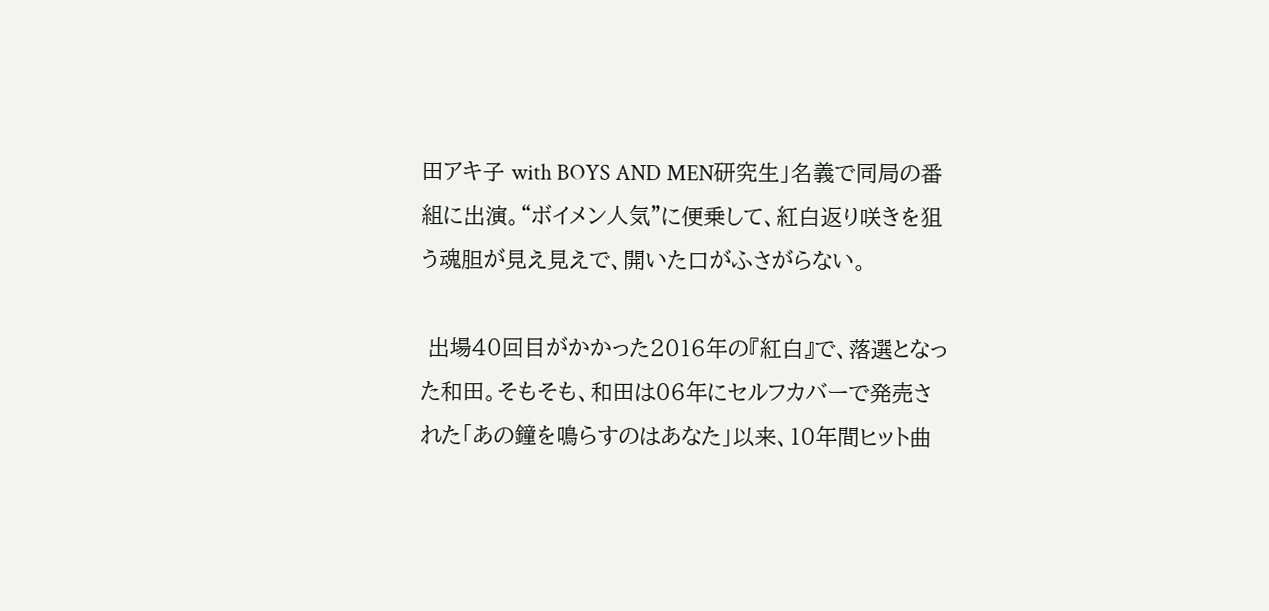田アキ子 with BOYS AND MEN研究生」名義で同局の番組に出演。“ボイメン人気”に便乗して、紅白返り咲きを狙う魂胆が見え見えで、開いた口がふさがらない。

 出場40回目がかかった2016年の『紅白』で、落選となった和田。そもそも、和田は06年にセルフカバーで発売された「あの鐘を鳴らすのはあなた」以来、10年間ヒット曲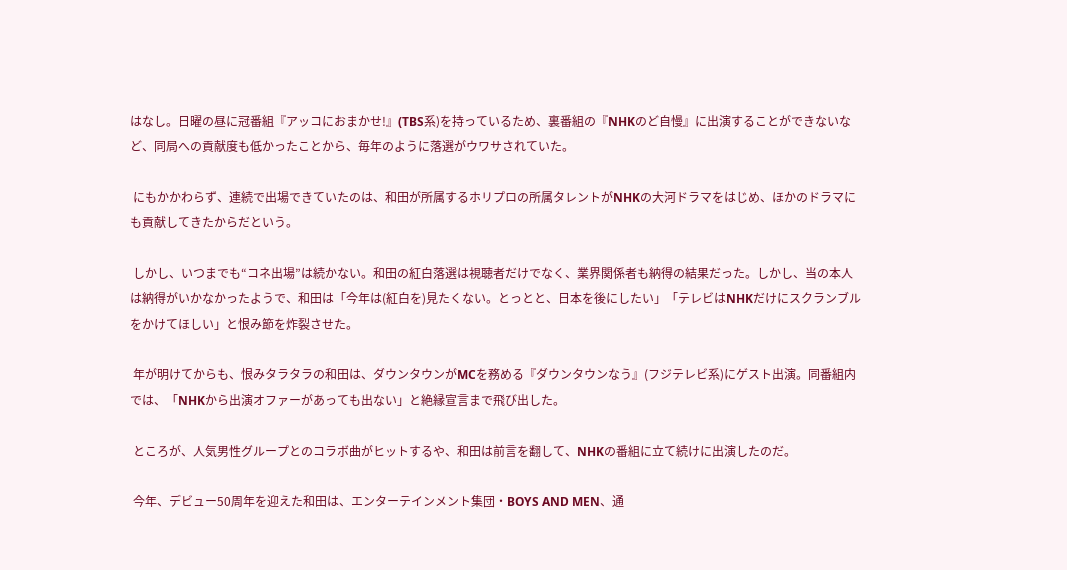はなし。日曜の昼に冠番組『アッコにおまかせ!』(TBS系)を持っているため、裏番組の『NHKのど自慢』に出演することができないなど、同局への貢献度も低かったことから、毎年のように落選がウワサされていた。

 にもかかわらず、連続で出場できていたのは、和田が所属するホリプロの所属タレントがNHKの大河ドラマをはじめ、ほかのドラマにも貢献してきたからだという。

 しかし、いつまでも“コネ出場”は続かない。和田の紅白落選は視聴者だけでなく、業界関係者も納得の結果だった。しかし、当の本人は納得がいかなかったようで、和田は「今年は(紅白を)見たくない。とっとと、日本を後にしたい」「テレビはNHKだけにスクランブルをかけてほしい」と恨み節を炸裂させた。

 年が明けてからも、恨みタラタラの和田は、ダウンタウンがMCを務める『ダウンタウンなう』(フジテレビ系)にゲスト出演。同番組内では、「NHKから出演オファーがあっても出ない」と絶縁宣言まで飛び出した。

 ところが、人気男性グループとのコラボ曲がヒットするや、和田は前言を翻して、NHKの番組に立て続けに出演したのだ。

 今年、デビュー50周年を迎えた和田は、エンターテインメント集団・BOYS AND MEN、通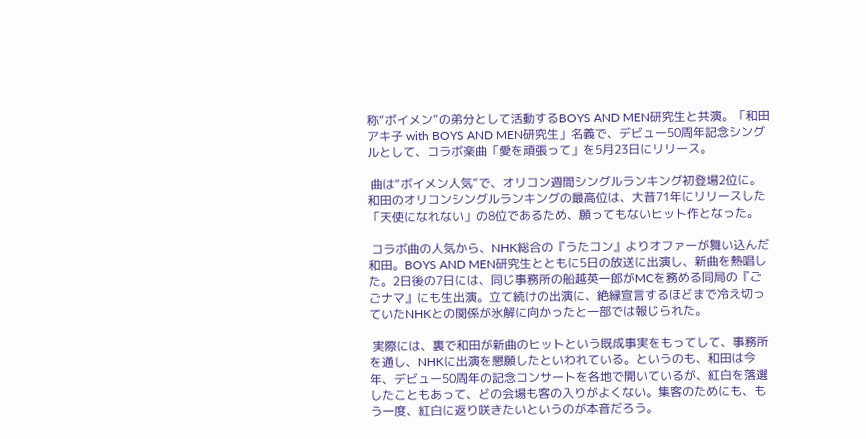称“ボイメン”の弟分として活動するBOYS AND MEN研究生と共演。「和田アキ子 with BOYS AND MEN研究生」名義で、デビュー50周年記念シングルとして、コラボ楽曲「愛を頑張って」を5月23日にリリース。

 曲は“ボイメン人気”で、オリコン週間シングルランキング初登場2位に。和田のオリコンシングルランキングの最高位は、大昔71年にリリースした「天使になれない」の8位であるため、願ってもないヒット作となった。

 コラボ曲の人気から、NHK総合の『うたコン』よりオファーが舞い込んだ和田。BOYS AND MEN研究生とともに5日の放送に出演し、新曲を熱唱した。2日後の7日には、同じ事務所の船越英一郎がMCを務める同局の『ごごナマ』にも生出演。立て続けの出演に、絶縁宣言するほどまで冷え切っていたNHKとの関係が氷解に向かったと一部では報じられた。

 実際には、裏で和田が新曲のヒットという既成事実をもってして、事務所を通し、NHKに出演を懇願したといわれている。というのも、和田は今年、デビュー50周年の記念コンサートを各地で開いているが、紅白を落選したこともあって、どの会場も客の入りがよくない。集客のためにも、もう一度、紅白に返り咲きたいというのが本音だろう。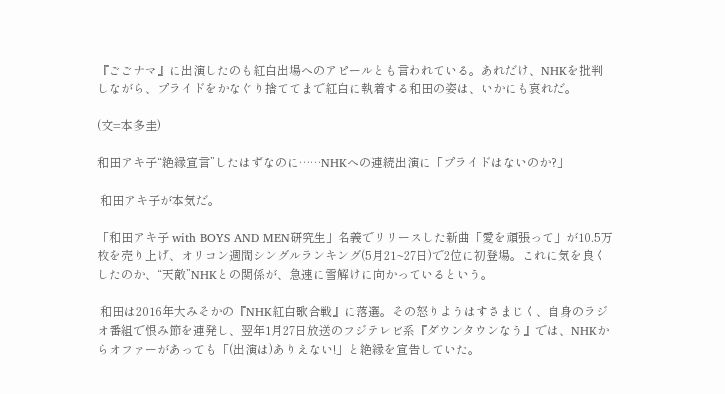『ごごナマ』に出演したのも紅白出場へのアピールとも言われている。あれだけ、NHKを批判しながら、プライドをかなぐり捨ててまで紅白に執着する和田の姿は、いかにも哀れだ。

(文=本多圭)

和田アキ子“絶縁宣言”したはずなのに……NHKへの連続出演に「プライドはないのか?」

 和田アキ子が本気だ。

「和田アキ子 with BOYS AND MEN研究生」名義でリリースした新曲「愛を頑張って」が10.5万枚を売り上げ、オリコン週間シングルランキング(5月21~27日)で2位に初登場。これに気を良くしたのか、“天敵”NHKとの関係が、急速に雪解けに向かっているという。

 和田は2016年大みそかの『NHK紅白歌合戦』に落選。その怒りようはすさまじく、自身のラジオ番組で恨み節を連発し、翌年1月27日放送のフジテレビ系『ダウンタウンなう』では、NHKからオファーがあっても「(出演は)ありえない!」と絶縁を宣告していた。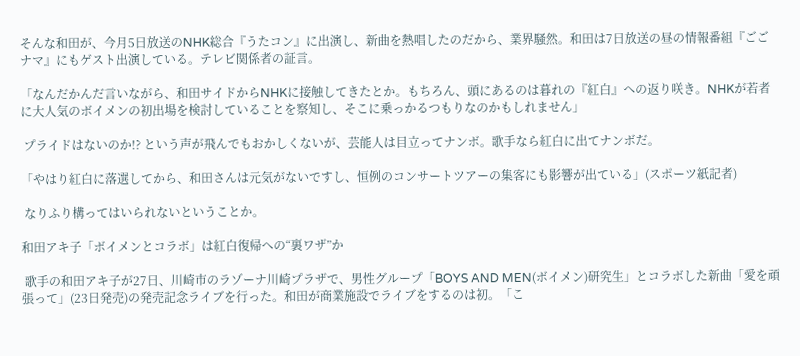そんな和田が、今月5日放送のNHK総合『うたコン』に出演し、新曲を熱唱したのだから、業界騒然。和田は7日放送の昼の情報番組『ごごナマ』にもゲスト出演している。テレビ関係者の証言。

「なんだかんだ言いながら、和田サイドからNHKに接触してきたとか。もちろん、頭にあるのは暮れの『紅白』への返り咲き。NHKが若者に大人気のボイメンの初出場を検討していることを察知し、そこに乗っかるつもりなのかもしれません」

 プライドはないのか!? という声が飛んでもおかしくないが、芸能人は目立ってナンボ。歌手なら紅白に出てナンボだ。

「やはり紅白に落選してから、和田さんは元気がないですし、恒例のコンサートツアーの集客にも影響が出ている」(スポーツ紙記者)

 なりふり構ってはいられないということか。

和田アキ子「ボイメンとコラボ」は紅白復帰への“裏ワザ”か

 歌手の和田アキ子が27日、川崎市のラゾーナ川崎プラザで、男性グループ「BOYS AND MEN(ボイメン)研究生」とコラボした新曲「愛を頑張って」(23日発売)の発売記念ライブを行った。和田が商業施設でライブをするのは初。「こ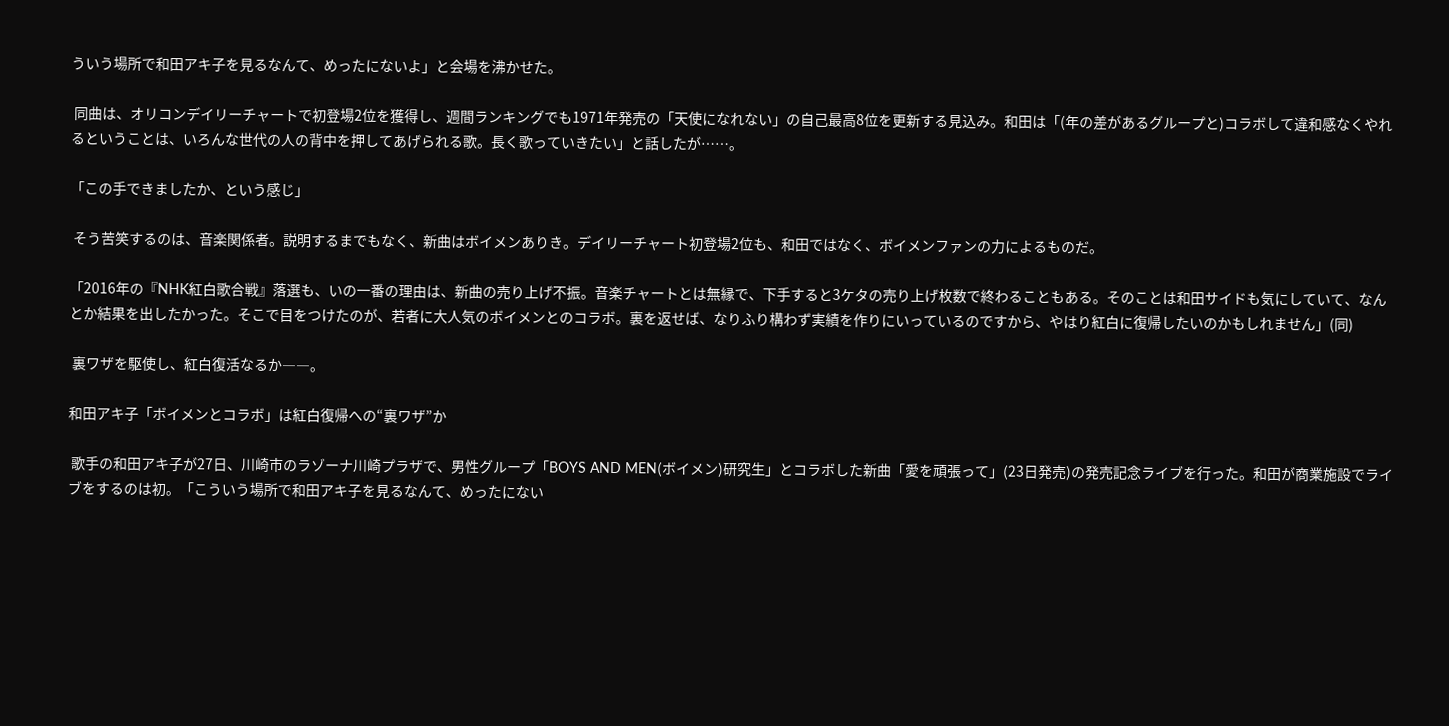ういう場所で和田アキ子を見るなんて、めったにないよ」と会場を沸かせた。

 同曲は、オリコンデイリーチャートで初登場2位を獲得し、週間ランキングでも1971年発売の「天使になれない」の自己最高8位を更新する見込み。和田は「(年の差があるグループと)コラボして違和感なくやれるということは、いろんな世代の人の背中を押してあげられる歌。長く歌っていきたい」と話したが……。

「この手できましたか、という感じ」

 そう苦笑するのは、音楽関係者。説明するまでもなく、新曲はボイメンありき。デイリーチャート初登場2位も、和田ではなく、ボイメンファンの力によるものだ。

「2016年の『NHK紅白歌合戦』落選も、いの一番の理由は、新曲の売り上げ不振。音楽チャートとは無縁で、下手すると3ケタの売り上げ枚数で終わることもある。そのことは和田サイドも気にしていて、なんとか結果を出したかった。そこで目をつけたのが、若者に大人気のボイメンとのコラボ。裏を返せば、なりふり構わず実績を作りにいっているのですから、やはり紅白に復帰したいのかもしれません」(同)

 裏ワザを駆使し、紅白復活なるか――。

和田アキ子「ボイメンとコラボ」は紅白復帰への“裏ワザ”か

 歌手の和田アキ子が27日、川崎市のラゾーナ川崎プラザで、男性グループ「BOYS AND MEN(ボイメン)研究生」とコラボした新曲「愛を頑張って」(23日発売)の発売記念ライブを行った。和田が商業施設でライブをするのは初。「こういう場所で和田アキ子を見るなんて、めったにない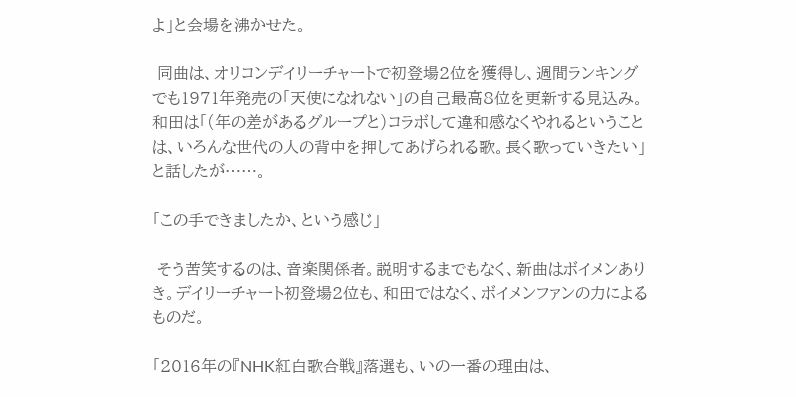よ」と会場を沸かせた。

 同曲は、オリコンデイリーチャートで初登場2位を獲得し、週間ランキングでも1971年発売の「天使になれない」の自己最高8位を更新する見込み。和田は「(年の差があるグループと)コラボして違和感なくやれるということは、いろんな世代の人の背中を押してあげられる歌。長く歌っていきたい」と話したが……。

「この手できましたか、という感じ」

 そう苦笑するのは、音楽関係者。説明するまでもなく、新曲はボイメンありき。デイリーチャート初登場2位も、和田ではなく、ボイメンファンの力によるものだ。

「2016年の『NHK紅白歌合戦』落選も、いの一番の理由は、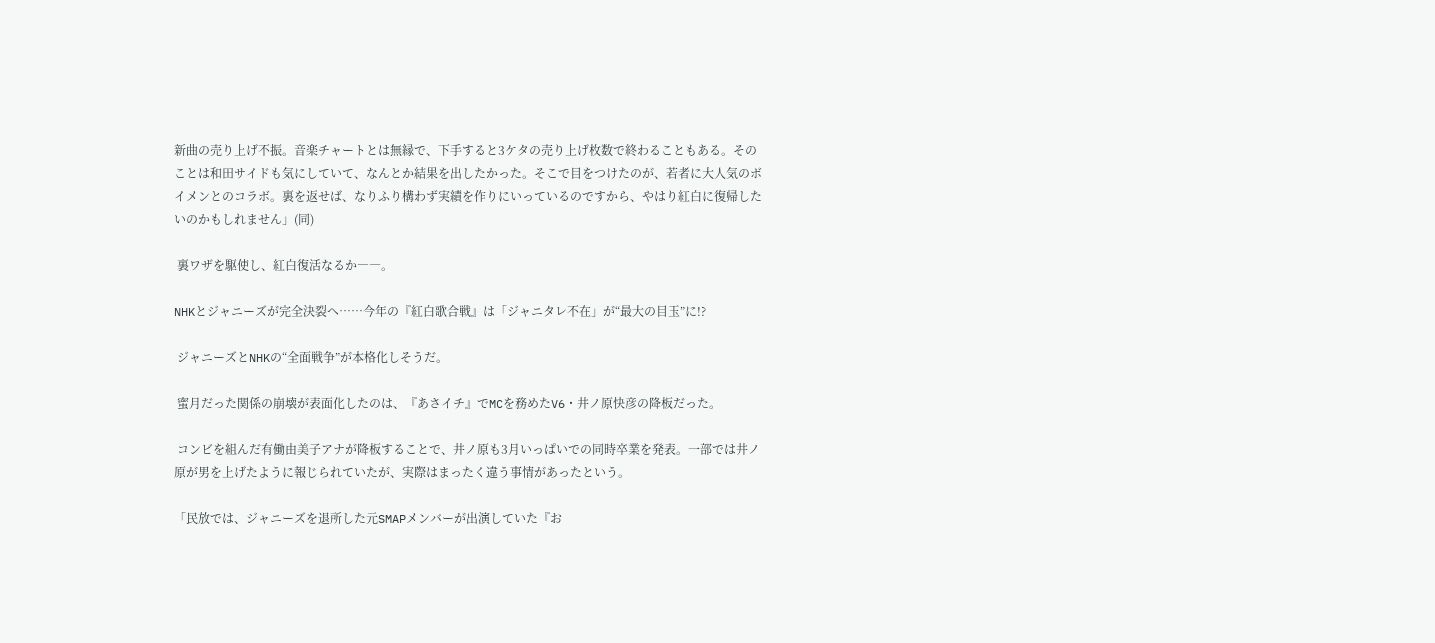新曲の売り上げ不振。音楽チャートとは無縁で、下手すると3ケタの売り上げ枚数で終わることもある。そのことは和田サイドも気にしていて、なんとか結果を出したかった。そこで目をつけたのが、若者に大人気のボイメンとのコラボ。裏を返せば、なりふり構わず実績を作りにいっているのですから、やはり紅白に復帰したいのかもしれません」(同)

 裏ワザを駆使し、紅白復活なるか――。

NHKとジャニーズが完全決裂へ……今年の『紅白歌合戦』は「ジャニタレ不在」が“最大の目玉”に!?

 ジャニーズとNHKの“全面戦争”が本格化しそうだ。

 蜜月だった関係の崩壊が表面化したのは、『あさイチ』でMCを務めたV6・井ノ原快彦の降板だった。

 コンビを組んだ有働由美子アナが降板することで、井ノ原も3月いっぱいでの同時卒業を発表。一部では井ノ原が男を上げたように報じられていたが、実際はまったく違う事情があったという。

「民放では、ジャニーズを退所した元SMAPメンバーが出演していた『お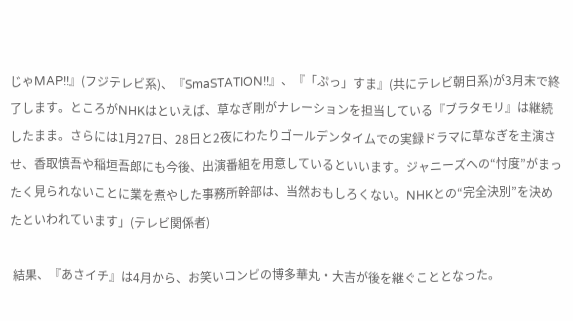じゃMAP!!』(フジテレビ系)、『SmaSTATION!!』、『「ぷっ」すま』(共にテレビ朝日系)が3月末で終了します。ところがNHKはといえば、草なぎ剛がナレーションを担当している『ブラタモリ』は継続したまま。さらには1月27日、28日と2夜にわたりゴールデンタイムでの実録ドラマに草なぎを主演させ、香取慎吾や稲垣吾郎にも今後、出演番組を用意しているといいます。ジャニーズへの“忖度”がまったく見られないことに業を煮やした事務所幹部は、当然おもしろくない。NHKとの“完全決別”を決めたといわれています」(テレビ関係者)

 結果、『あさイチ』は4月から、お笑いコンビの博多華丸・大吉が後を継ぐこととなった。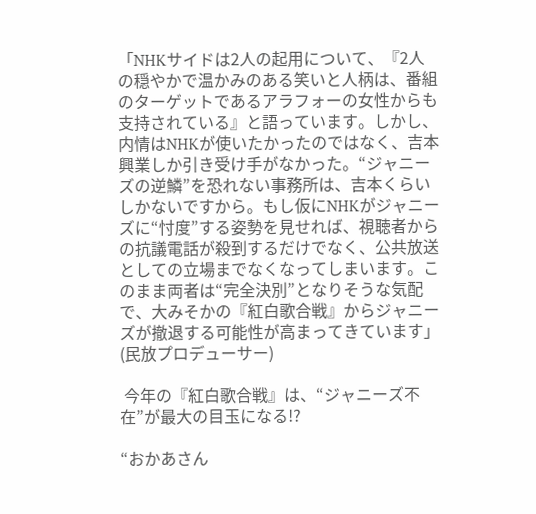「NHKサイドは2人の起用について、『2人の穏やかで温かみのある笑いと人柄は、番組のターゲットであるアラフォーの女性からも支持されている』と語っています。しかし、内情はNHKが使いたかったのではなく、吉本興業しか引き受け手がなかった。“ジャニーズの逆鱗”を恐れない事務所は、吉本くらいしかないですから。もし仮にNHKがジャニーズに“忖度”する姿勢を見せれば、視聴者からの抗議電話が殺到するだけでなく、公共放送としての立場までなくなってしまいます。このまま両者は“完全決別”となりそうな気配で、大みそかの『紅白歌合戦』からジャニーズが撤退する可能性が高まってきています」(民放プロデューサー)

 今年の『紅白歌合戦』は、“ジャニーズ不在”が最大の目玉になる!?

“おかあさん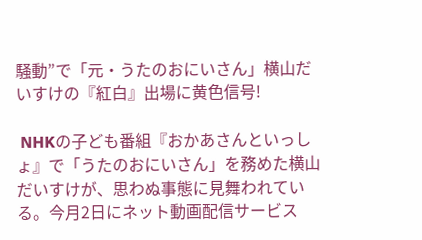騒動”で「元・うたのおにいさん」横山だいすけの『紅白』出場に黄色信号!

 NHKの子ども番組『おかあさんといっしょ』で「うたのおにいさん」を務めた横山だいすけが、思わぬ事態に見舞われている。今月2日にネット動画配信サービス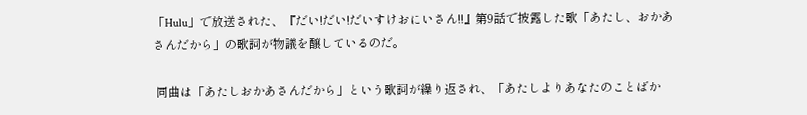「Hulu」で放送された、『だい!だい!だいすけおにいさん!!』第9話で披露した歌「あたし、おかあさんだから」の歌詞が物議を醸しているのだ。

 同曲は「あたしおかあさんだから」という歌詞が繰り返され、「あたしよりあなたのことばか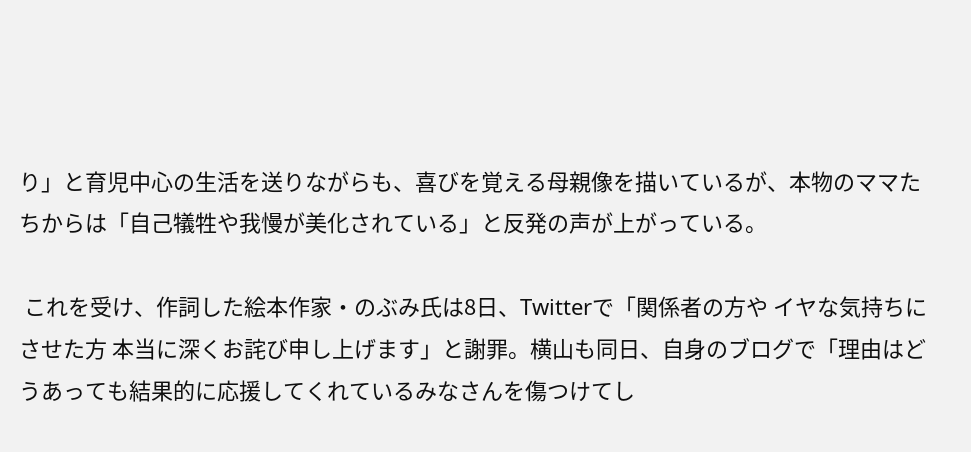り」と育児中心の生活を送りながらも、喜びを覚える母親像を描いているが、本物のママたちからは「自己犠牲や我慢が美化されている」と反発の声が上がっている。

 これを受け、作詞した絵本作家・のぶみ氏は8日、Twitterで「関係者の方や イヤな気持ちにさせた方 本当に深くお詫び申し上げます」と謝罪。横山も同日、自身のブログで「理由はどうあっても結果的に応援してくれているみなさんを傷つけてし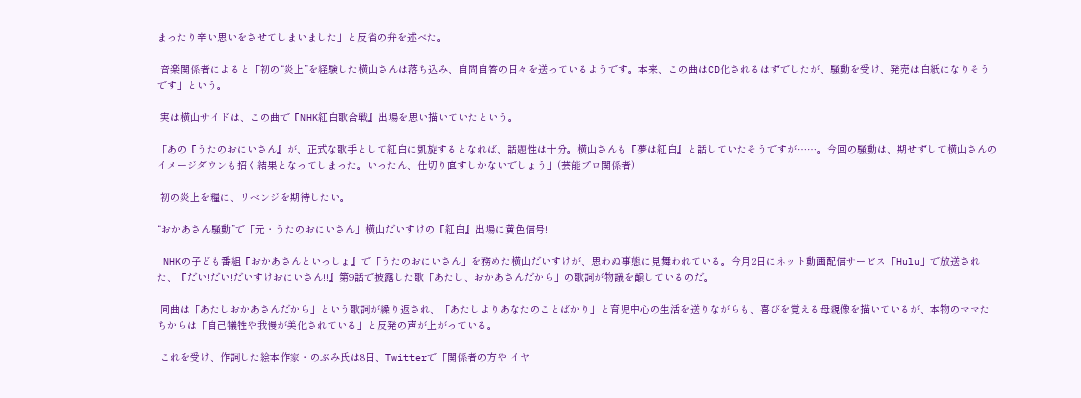まったり辛い思いをさせてしまいました」と反省の弁を述べた。

 音楽関係者によると「初の“炎上”を経験した横山さんは落ち込み、自問自答の日々を送っているようです。本来、この曲はCD化されるはずでしたが、騒動を受け、発売は白紙になりそうです」という。

 実は横山サイドは、この曲で『NHK紅白歌合戦』出場を思い描いていたという。

「あの『うたのおにいさん』が、正式な歌手として紅白に凱旋するとなれば、話題性は十分。横山さんも『夢は紅白』と話していたそうですが……。今回の騒動は、期せずして横山さんのイメージダウンも招く結果となってしまった。いったん、仕切り直すしかないでしょう」(芸能プロ関係者)

 初の炎上を糧に、リベンジを期待したい。

“おかあさん騒動”で「元・うたのおにいさん」横山だいすけの『紅白』出場に黄色信号!

 NHKの子ども番組『おかあさんといっしょ』で「うたのおにいさん」を務めた横山だいすけが、思わぬ事態に見舞われている。今月2日にネット動画配信サービス「Hulu」で放送された、『だい!だい!だいすけおにいさん!!』第9話で披露した歌「あたし、おかあさんだから」の歌詞が物議を醸しているのだ。

 同曲は「あたしおかあさんだから」という歌詞が繰り返され、「あたしよりあなたのことばかり」と育児中心の生活を送りながらも、喜びを覚える母親像を描いているが、本物のママたちからは「自己犠牲や我慢が美化されている」と反発の声が上がっている。

 これを受け、作詞した絵本作家・のぶみ氏は8日、Twitterで「関係者の方や イヤ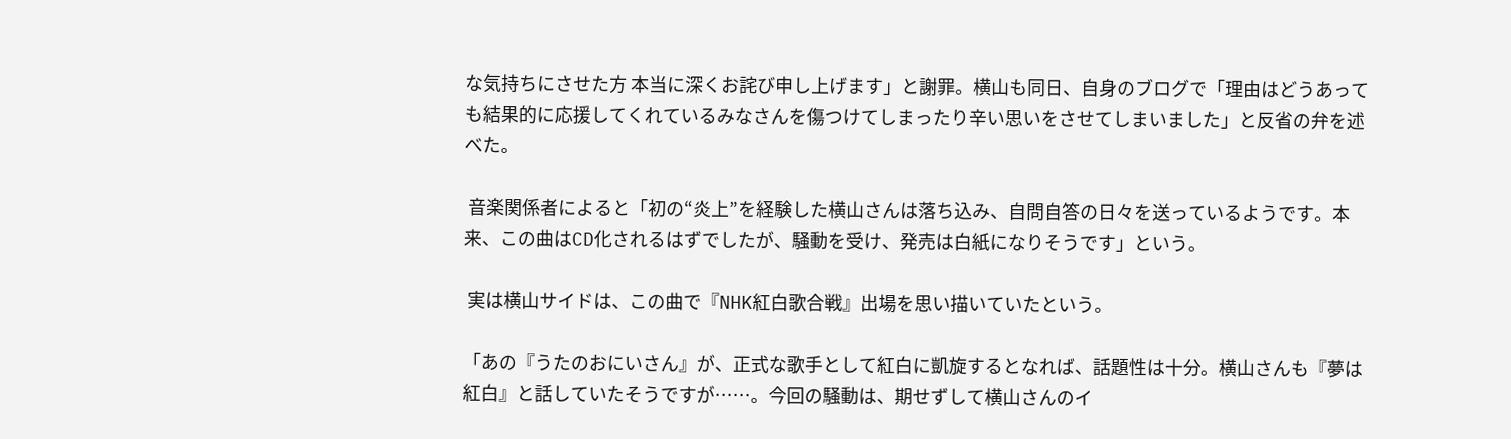な気持ちにさせた方 本当に深くお詫び申し上げます」と謝罪。横山も同日、自身のブログで「理由はどうあっても結果的に応援してくれているみなさんを傷つけてしまったり辛い思いをさせてしまいました」と反省の弁を述べた。

 音楽関係者によると「初の“炎上”を経験した横山さんは落ち込み、自問自答の日々を送っているようです。本来、この曲はCD化されるはずでしたが、騒動を受け、発売は白紙になりそうです」という。

 実は横山サイドは、この曲で『NHK紅白歌合戦』出場を思い描いていたという。

「あの『うたのおにいさん』が、正式な歌手として紅白に凱旋するとなれば、話題性は十分。横山さんも『夢は紅白』と話していたそうですが……。今回の騒動は、期せずして横山さんのイ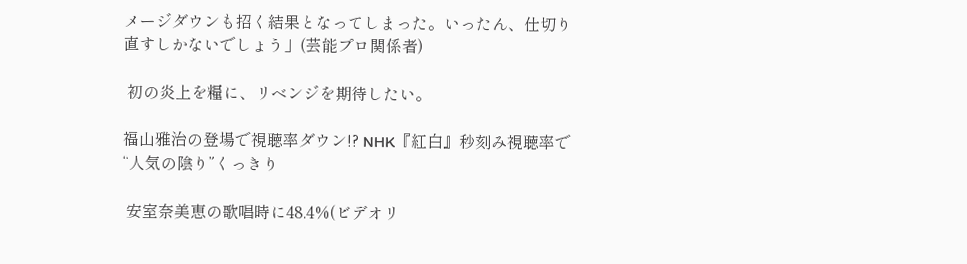メージダウンも招く結果となってしまった。いったん、仕切り直すしかないでしょう」(芸能プロ関係者)

 初の炎上を糧に、リベンジを期待したい。

福山雅治の登場で視聴率ダウン!? NHK『紅白』秒刻み視聴率で“人気の陰り”くっきり

 安室奈美恵の歌唱時に48.4%(ビデオリ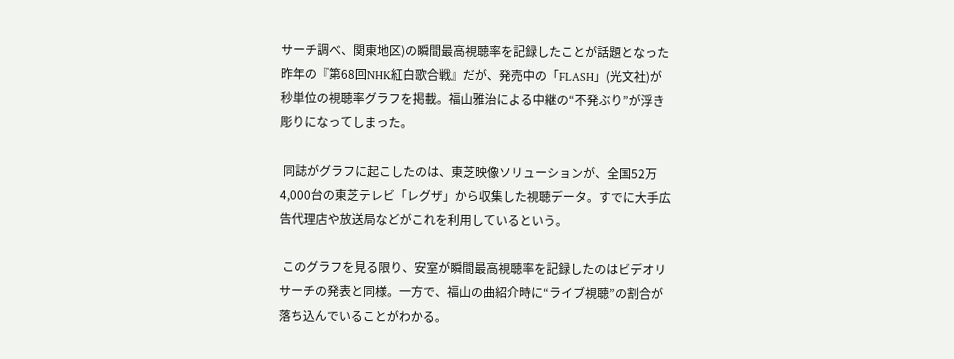サーチ調べ、関東地区)の瞬間最高視聴率を記録したことが話題となった昨年の『第68回NHK紅白歌合戦』だが、発売中の「FLASH」(光文社)が秒単位の視聴率グラフを掲載。福山雅治による中継の“不発ぶり”が浮き彫りになってしまった。

 同誌がグラフに起こしたのは、東芝映像ソリューションが、全国52万4,000台の東芝テレビ「レグザ」から収集した視聴データ。すでに大手広告代理店や放送局などがこれを利用しているという。

 このグラフを見る限り、安室が瞬間最高視聴率を記録したのはビデオリサーチの発表と同様。一方で、福山の曲紹介時に“ライブ視聴”の割合が落ち込んでいることがわかる。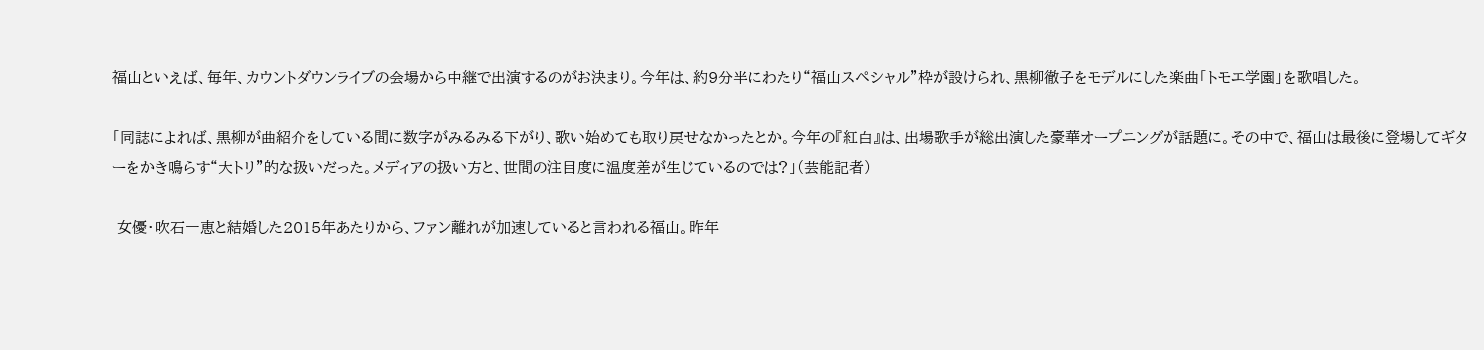福山といえば、毎年、カウントダウンライブの会場から中継で出演するのがお決まり。今年は、約9分半にわたり“福山スペシャル”枠が設けられ、黒柳徹子をモデルにした楽曲「トモエ学園」を歌唱した。

「同誌によれば、黒柳が曲紹介をしている間に数字がみるみる下がり、歌い始めても取り戻せなかったとか。今年の『紅白』は、出場歌手が総出演した豪華オープニングが話題に。その中で、福山は最後に登場してギターをかき鳴らす“大トリ”的な扱いだった。メディアの扱い方と、世間の注目度に温度差が生じているのでは?」(芸能記者)

 女優・吹石一恵と結婚した2015年あたりから、ファン離れが加速していると言われる福山。昨年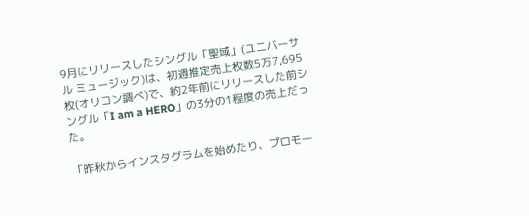9月にリリースしたシングル「聖域」(ユニバーサル ミュージック)は、初週推定売上枚数5万7,695枚(オリコン調べ)で、約2年前にリリースした前シングル「I am a HERO」の3分の1程度の売上だった。

「昨秋からインスタグラムを始めたり、プロモー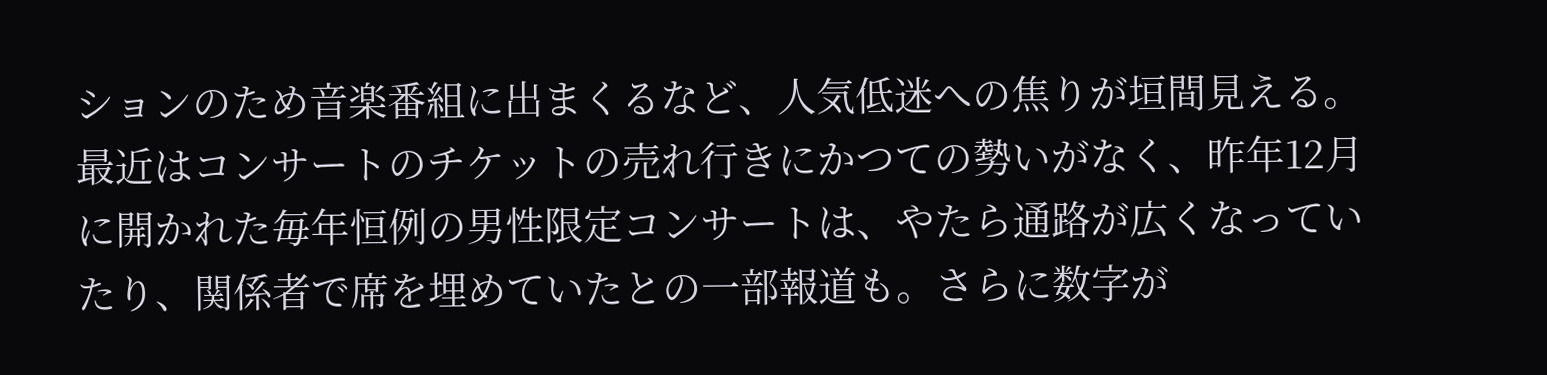ションのため音楽番組に出まくるなど、人気低迷への焦りが垣間見える。最近はコンサートのチケットの売れ行きにかつての勢いがなく、昨年12月に開かれた毎年恒例の男性限定コンサートは、やたら通路が広くなっていたり、関係者で席を埋めていたとの一部報道も。さらに数字が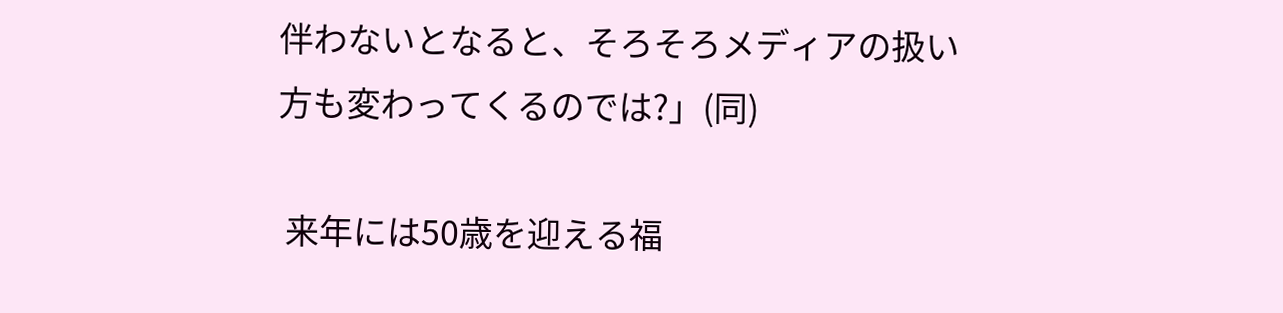伴わないとなると、そろそろメディアの扱い方も変わってくるのでは?」(同)

 来年には50歳を迎える福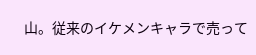山。従来のイケメンキャラで売って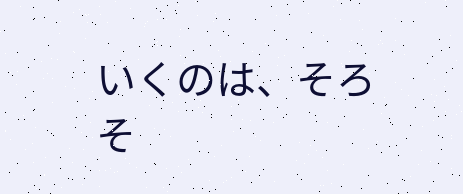いくのは、そろそ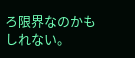ろ限界なのかもしれない。